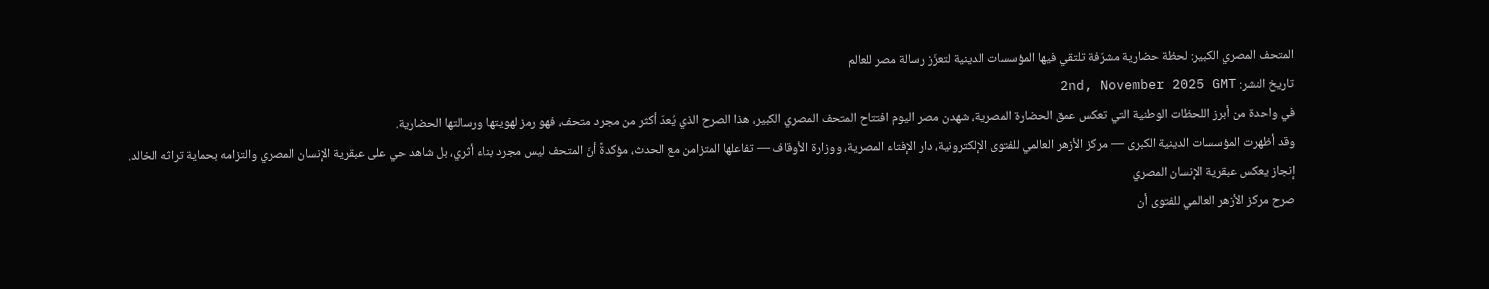المتحف المصري الكبير: لحظة حضارية مشرّفة تلتقي فيها المؤسسات الدينية لتعزّز رسالة مصر للعالم
تاريخ النشر: 2nd, November 2025 GMT
في واحدة من أبرز اللحظات الوطنية التي تعكس عمق الحضارة المصرية، شهدن مصر اليوم افتتاح المتحف المصري الكبير، هذا الصرح الذي يُعدّ أكثر من مجرد متحف، فهو رمز لهويتها ورسالتها الحضارية.
وقد أظهرت المؤسسات الدينية الكبرى — مركز الأزهر العالمي للفتوى الإلكترونية، دار الإفتاء المصرية، ووزارة الأوقاف — تفاعلها المتزامن مع الحدث، مؤكدةً أنّ المتحف ليس مجرد بناء أثري، بل شاهد حي على عبقرية الإنسان المصري والتزامه بحماية تراثه الخالد.
إنجاز يعكس عبقرية الإنسان المصري
صرح مركز الأزهر العالمي للفتوى أن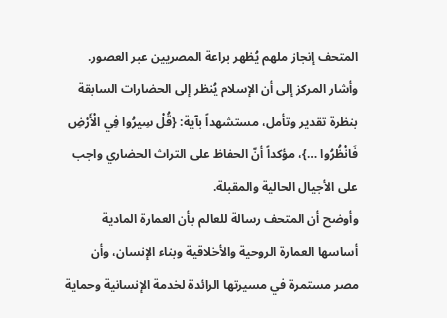المتحف إنجاز ملهم يُظهر براعة المصريين عبر العصور.
وأشار المركز إلى أن الإسلام يُنظر إلى الحضارات السابقة بنظرة تقدير وتأمل، مستشهداً بآية: {قُلْ سِيرُوا فِي الْأَرْضِ فَانْظُرُوا …}، مؤكداً أنّ الحفاظ على التراث الحضاري واجب على الأجيال الحالية والمقبلة.
وأوضح أن المتحف رسالة للعالم بأن العمارة المادية أساسها العمارة الروحية والأخلاقية وبناء الإنسان، وأن مصر مستمرة في مسيرتها الرائدة لخدمة الإنسانية وحماية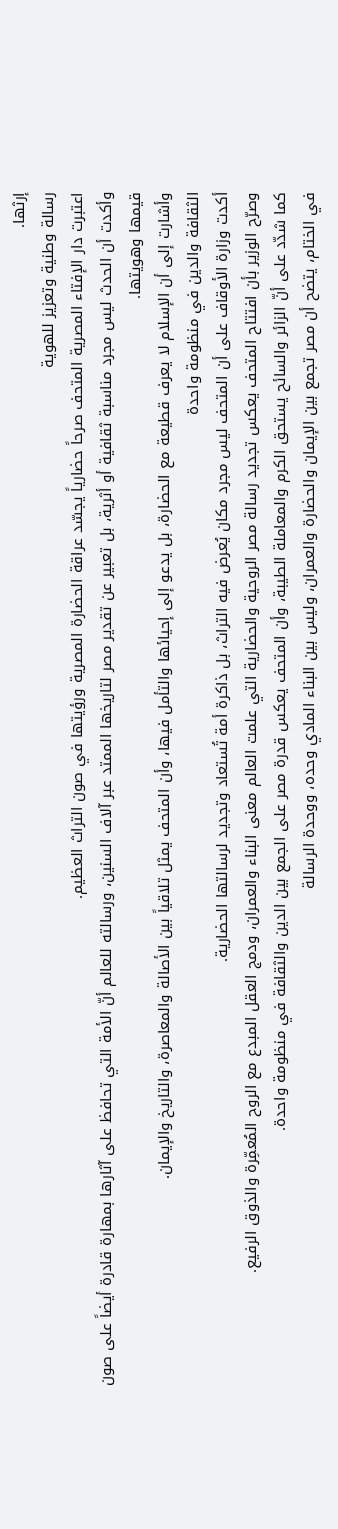إرثها.
رسالة وطنية وتعزيز للهوية
اعتبرت دار الإفتاء المصرية المتحف صرحاً حضارياً يجسّد عراقة الحضارة المصرية ورؤيتها في صون التراث العظيم.
وأكدت أن الحدث ليس مجرد مناسبة ثقافية أو أثرية، بل تعبير عن تقدير مصر لتاريخها الممتد عبر آلاف السنين، ورسالته للعالم أنّ الأمة التي تحافظ على آثارها بمهارة قادرة أيضاً على صون قيمها وهويتها.
وأشارت إلى أن الإسلام لا يعرف قطيعة مع الحضارة، بل يدعو إلى إحيائها والتأمل فيها، وأن المتحف يمثل تلاقياً بين الأصالة والمعاصرة، والتاريخ والإيمان.
الثقافة والدين في منظومة واحدة
أكدت وزارة الأوقاف على أن المتحف ليس مجرد مكان يُعرض فيه التراث، بل ذاكرة أمة تُستعاد وتجديد لرسالتها الحضارية.
وصرّح الوزير بأن افتتاح المتحف يعكس تجديد رسالة مصر الروحية والحضارية التي علمت العالم معنى البناء والعمران، ودمج العقل المبدع مع الروح المُعمِّرة والذوق الرفيع.
كما شدّد على أنّ الزائر والسائح يستحق الكرم والمعاملة الطيبة، وأن المتحف يعكس قدرة مصر على الجمع بين الدين والثقافة في منظومة واحدة.
في الختام، يتضح أن مصر تجمع بين الإيمان والحضارة والعمران، وليس بين البناء المادي وحده، ووحدة الرسالة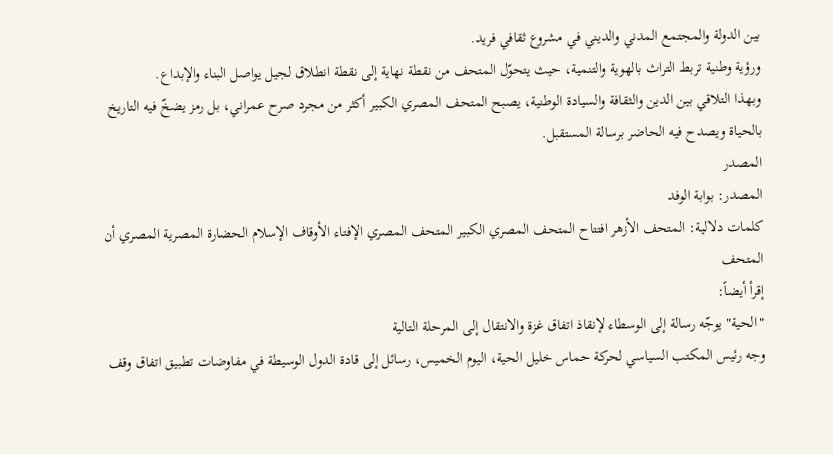بين الدولة والمجتمع المدني والديني في مشروع ثقافي فريد.
ورؤية وطنية تربط التراث بالهوية والتنمية، حيث يتحوّل المتحف من نقطة نهاية إلى نقطة انطلاق لجيل يواصل البناء والإبداع.
وبهذا التلاقي بين الدين والثقافة والسيادة الوطنية، يصبح المتحف المصري الكبير أكثر من مجرد صرح عمراني، بل رمز يضخّ فيه التاريخ بالحياة ويصدح فيه الحاضر برسالة المستقبل.
المصدر
المصدر: بوابة الوفد
كلمات دلالية: المتحف الأزهر افتتاح المتحف المصري الكبير المتحف المصري الإفتاء الأوقاف الإسلام الحضارة المصرية المصري أن المتحف
إقرأ أيضاً:
"الحية" يوجّه رسالة إلى الوسطاء لإنقاذ اتفاق غزة والانتقال إلى المرحلة التالية
وجه رئيس المكتب السياسي لحركة حماس خليل الحية، اليوم الخميس، رسائل إلى قادة الدول الوسيطة في مفاوضات تطبيق اتفاق وقف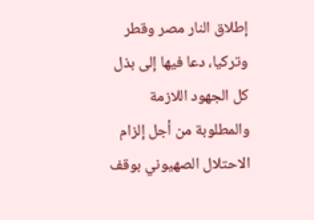إطلاق النار مصر وقطر وتركيا، دعا فيها إلى بذل كل الجهود اللازمة والمطلوبة من أجل إلزام الاحتلال الصهيوني بوقف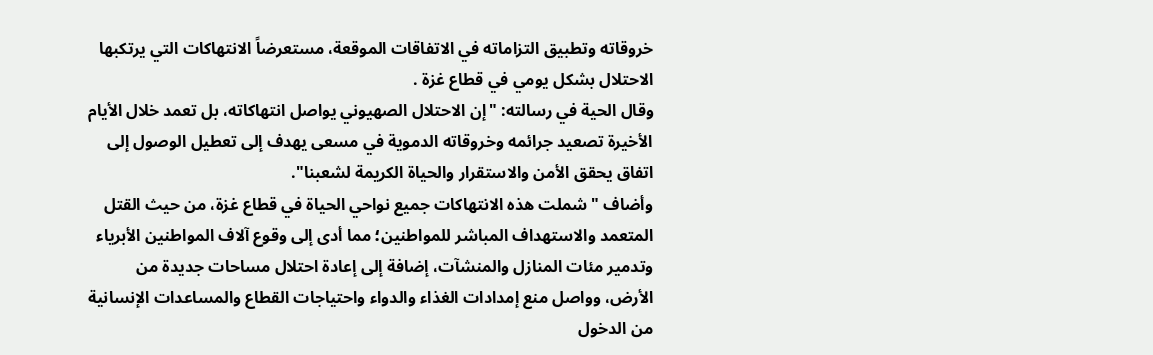خروقاته وتطبيق التزاماته في الاتفاقات الموقعة، مستعرضاً الانتهاكات التي يرتكبها الاحتلال بشكل يومي في قطاع غزة .
وقال الحية في رسالته: "إن الاحتلال الصهيوني يواصل انتهاكاته، بل تعمد خلال الأيام الأخيرة تصعيد جرائمه وخروقاته الدموية في مسعى يهدف إلى تعطيل الوصول إلى اتفاق يحقق الأمن والاستقرار والحياة الكريمة لشعبنا".
وأضاف "شملت هذه الانتهاكات جميع نواحي الحياة في قطاع غزة، من حيث القتل المتعمد والاستهداف المباشر للمواطنين؛ مما أدى إلى وقوع آلاف المواطنين الأبرياء وتدمير مئات المنازل والمنشآت، إضافة إلى إعادة احتلال مساحات جديدة من الأرض، وواصل منع إمدادات الغذاء والدواء واحتياجات القطاع والمساعدات الإنسانية من الدخول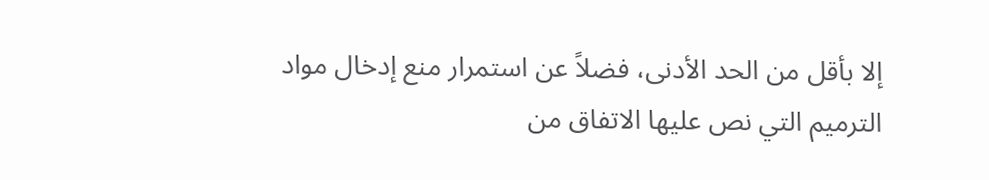إلا بأقل من الحد الأدنى، فضلاً عن استمرار منع إدخال مواد الترميم التي نص عليها الاتفاق من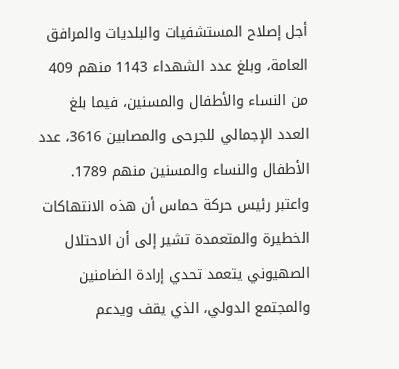أجل إصلاح المستشفيات والبلديات والمرافق العامة، وبلغ عدد الشهداء 1143 منهم 409 من النساء والأطفال والمسنين، فيما بلغ العدد الإجمالي للجرحى والمصابين 3616، عدد الأطفال والنساء والمسنين منهم 1789.
واعتبر رئيس حركة حماس أن هذه الانتهاكات الخطيرة والمتعمدة تشير إلى أن الاحتلال الصهيوني يتعمد تحدي إرادة الضامنين والمجتمع الدولي، الذي يقف ويدعم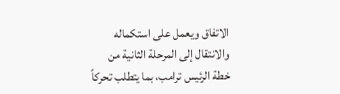الاتفاق ويعمل على استكماله والانتقال إلى المرحلة الثانية من خطة الرئيس ترامب، بما يتطلب تحركاً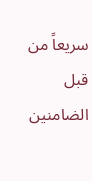سريعاً من قبل الضامنين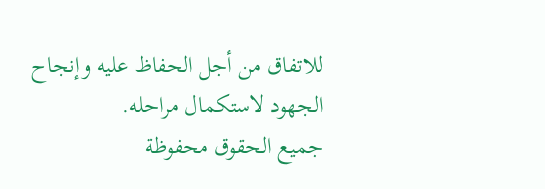للاتفاق من أجل الحفاظ عليه وإنجاح الجهود لاستكمال مراحله.
جميع الحقوق محفوظة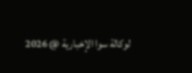لوكالة سوا الإخبارية @ 2026